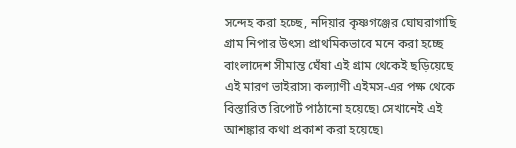সন্দেহ করা হচ্ছে, নদিয়ার কৃষ্ণগঞ্জের ঘোঘরাগাছি গ্রাম নিপার উৎস৷ প্রাথমিকভাবে মনে করা হচ্ছে বাংলাদেশ সীমান্ত ঘেঁষা এই গ্রাম থেকেই ছড়িয়েছে এই মারণ ভাইরাস৷ কল্যাণী এইমস-এর পক্ষ থেকে বিস্তারিত রিপোর্ট পাঠানো হয়েছে৷ সেখানেই এই আশঙ্কার কথা প্রকাশ করা হয়েছে৷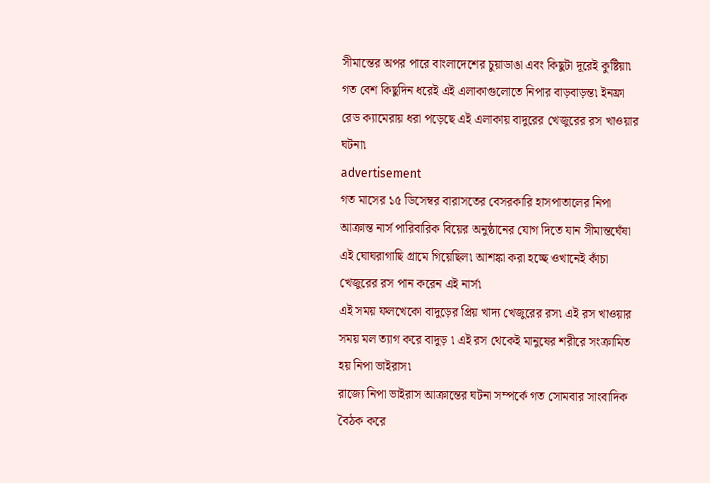সীমান্তের অপর পারে বাংলাদেশের চুয়াডাঙা এবং কিছুটা দূরেই কুষ্টিয়া৷ গত বেশ কিছুদিন ধরেই এই এলাকাগুলোতে নিপার বাড়বাড়ন্ত৷ ইনফ্রা রেড ক্যামেরায় ধরা পড়েছে এই এলাকায় বাদুরের খেজুরের রস খাওয়ার ঘটনা৷
advertisement
গত মাসের ১৫ ডিসেম্বর বারাসতের বেসরকারি হাসপাতালের নিপা আক্রান্ত নার্স পারিবারিক বিয়ের অনুষ্ঠানের যোগ দিতে যান সীমান্তঘেঁষা এই ঘোঘরাগাছি গ্রামে গিয়েছিল৷ আশঙ্কা করা হচ্ছে ওখানেই কাঁচা খেজুরের রস পান করেন এই নার্স৷
এই সময় ফলখেকো বাদুড়ের প্রিয় খাদ্য খেজুরের রস৷ এই রস খাওয়ার সময় মল ত্যাগ করে বাদুড় ৷ এই রস থেকেই মানুষের শরীরে সংক্রামিত হয় নিপা ভাইরাস৷
রাজ্যে নিপা ভাইরাস আক্রান্তের ঘটনা সম্পর্কে গত সোমবার সাংবাদিক বৈঠক করে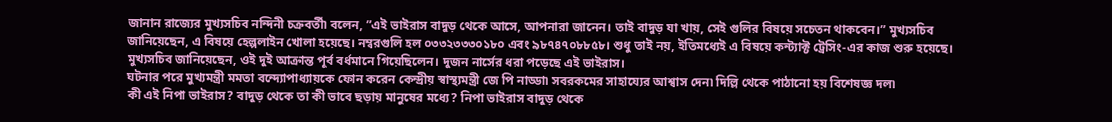জানান রাজ্যের মুখ্যসচিব নন্দিনী চক্রবর্তী৷ বলেন, ”এই ভাইরাস বাদুড় থেকে আসে, আপনারা জানেন। তাই বাদুড় যা খায়, সেই গুলির বিষয়ে সচেতন থাকবেন।” মুখ্যসচিব জানিয়েছেন, এ বিষয়ে হেল্পলাইন খোলা হয়েছে। নম্বরগুলি হল ০৩৩২৩৩৩০১৮০ এবং ৯৮৭৪৭০৮৮৫৮। শুধু তাই নয়, ইতিমধ্যেই এ বিষয়ে কন্ট্যাক্ট ট্রেসিং-এর কাজ শুরু হয়েছে। মুখ্যসচিব জানিয়েছেন, ওই দুই আক্রান্ত পূর্ব বর্ধমানে গিয়েছিলেন। দুজন নার্সের ধরা পড়েছে এই ভাইরাস।
ঘটনার পরে মুখ্যমন্ত্রী মমতা বন্দ্যোপাধ্যায়কে ফোন করেন কেন্দ্রীয় স্বাস্থ্যমন্ত্রী জে পি নাড্ডা৷ সবরকমের সাহায্যের আশ্বাস দেন৷ দিল্লি থেকে পাঠানো হয় বিশেষজ্ঞ দল৷
কী এই নিপা ভাইরাস? বাদুড় থেকে তা কী ভাবে ছড়ায় মানুষের মধ্যে? নিপা ভাইরাস বাদুড় থেকে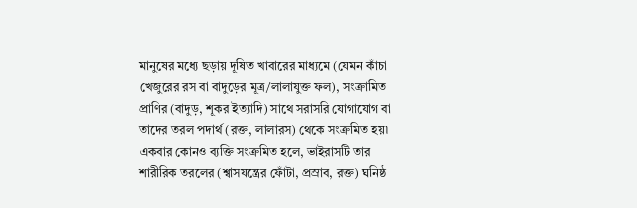মানুষের মধ্যে ছড়ায় দূষিত খাবারের মাধ্যমে (যেমন কাঁচা খেজুরের রস বা বাদুড়ের মূত্র/লালাযুক্ত ফল), সংক্রামিত প্রাণির (বাদুড়, শূকর ইত্যাদি) সাথে সরাসরি যোগাযোগ বা তাদের তরল পদার্থ (রক্ত, লালারস) থেকে সংক্রমিত হয়৷
একবার কোনও ব্যক্তি সংক্রমিত হলে, ভাইরাসটি তার শারীরিক তরলের (শ্বাসযন্ত্রের ফোঁটা, প্রস্রাব, রক্ত) ঘনিষ্ঠ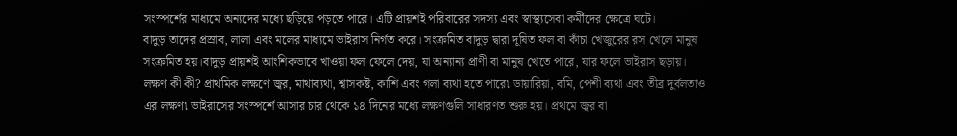সংস্পর্শের মাধ্যমে অন্যদের মধ্যে ছড়িয়ে পড়তে পারে। এটি প্রায়শই পরিবারের সদস্য এবং স্বাস্থ্যসেবা কর্মীদের ক্ষেত্রে ঘটে।
বাদুড় তাদের প্রস্রাব, লালা এবং মলের মাধ্যমে ভাইরাস নির্গত করে। সংক্রমিত বাদুড় দ্বারা দূষিত ফল বা কাঁচা খেজুরের রস খেলে মানুষ সংক্রমিত হয়।বাদুড় প্রায়শই আংশিকভাবে খাওয়া ফল ফেলে দেয়, যা অন্যান্য প্রাণী বা মানুষ খেতে পারে, যার ফলে ভাইরাস ছড়ায়।
লক্ষণ কী কী? প্রাথমিক লক্ষণে জ্বর, মাথাব্যথা, শ্বাসকষ্ট, কাশি এবং গলা ব্যথা হতে পারে৷ ডায়ারিয়া, বমি, পেশী ব্যথা এবং তীব্র দুর্বলতাও এর লক্ষণ৷ ভাইরাসের সংস্পর্শে আসার চার থেকে ১৪ দিনের মধ্যে লক্ষণগুলি সাধারণত শুরু হয়। প্রথমে জ্বর বা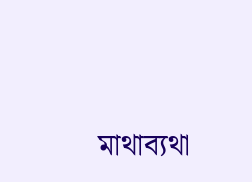মাথাব্যথা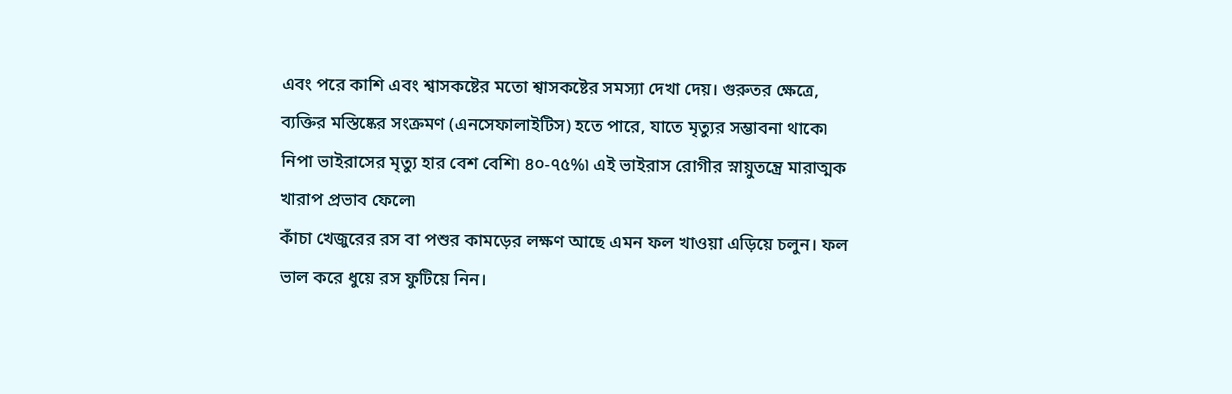এবং পরে কাশি এবং শ্বাসকষ্টের মতো শ্বাসকষ্টের সমস্যা দেখা দেয়। গুরুতর ক্ষেত্রে, ব্যক্তির মস্তিষ্কের সংক্রমণ (এনসেফালাইটিস) হতে পারে, যাতে মৃত্যুর সম্ভাবনা থাকে৷ নিপা ভাইরাসের মৃত্যু হার বেশ বেশি৷ ৪০-৭৫%৷ এই ভাইরাস রোগীর স্নায়ুতন্ত্রে মারাত্মক খারাপ প্রভাব ফেলে৷
কাঁচা খেজুরের রস বা পশুর কামড়ের লক্ষণ আছে এমন ফল খাওয়া এড়িয়ে চলুন। ফল ভাল করে ধুয়ে রস ফুটিয়ে নিন।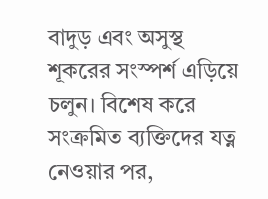বাদুড় এবং অসুস্থ শূকরের সংস্পর্শ এড়িয়ে চলুন। বিশেষ করে সংক্রমিত ব্যক্তিদের যত্ন নেওয়ার পর,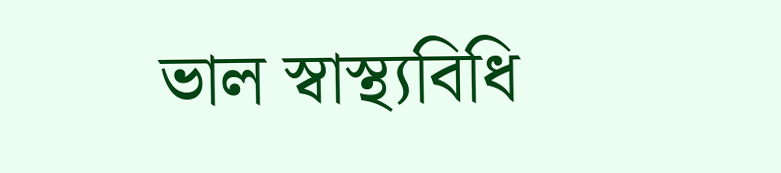ভাল স্বাস্থ্যবিধি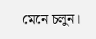মেনে চলুন।